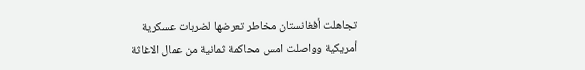تجاهلت أفغانستان مخاطر تعرضها لضربات عسكرية أمريكية وواصلت امس محاكمة ثمانية من عمال الاغاثة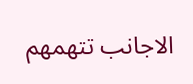الاجانب تتهمهم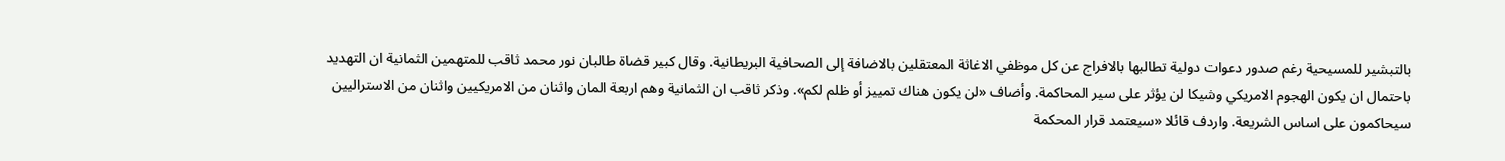بالتبشير للمسيحية رغم صدور دعوات دولية تطالبها بالافراج عن كل موظفي الاغاثة المعتقلين بالاضافة إلى الصحافية البريطانية. وقال كبير قضاة طالبان نور محمد ثاقب للمتهمين الثمانية ان التهديد باحتمال ان يكون الهجوم الامريكي وشيكا لن يؤثر على سير المحاكمة. وأضاف «لن يكون هناك تمييز أو ظلم لكم». وذكر ثاقب ان الثمانية وهم اربعة المان واثنان من الامريكيين واثنان من الاستراليين سيحاكمون على اساس الشريعة. واردف قائلا «سيعتمد قرار المحكمة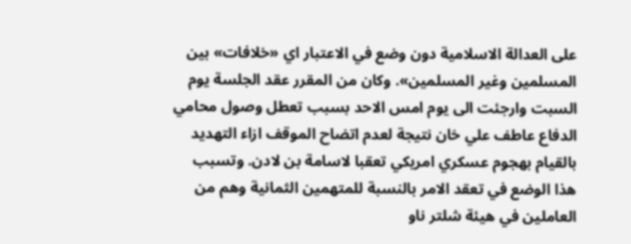على العدالة الاسلامية دون وضع في الاعتبار اي «خلافات» بين المسلمين وغير المسلمين». وكان من المقرر عقد الجلسة يوم السبت وارجئت الى يوم امس الاحد بسبب تعطل وصول محامي الدفاع عاطف علي خان نتيجة لعدم اتضاح الموقف ازاء التهديد بالقيام بهجوم عسكري امريكي تعقبا لاسامة بن لادن. وتسبب هذا الوضع في تعقد الامر بالنسبة للمتهمين الثمانية وهم من العاملين في هيئة شلتر ناو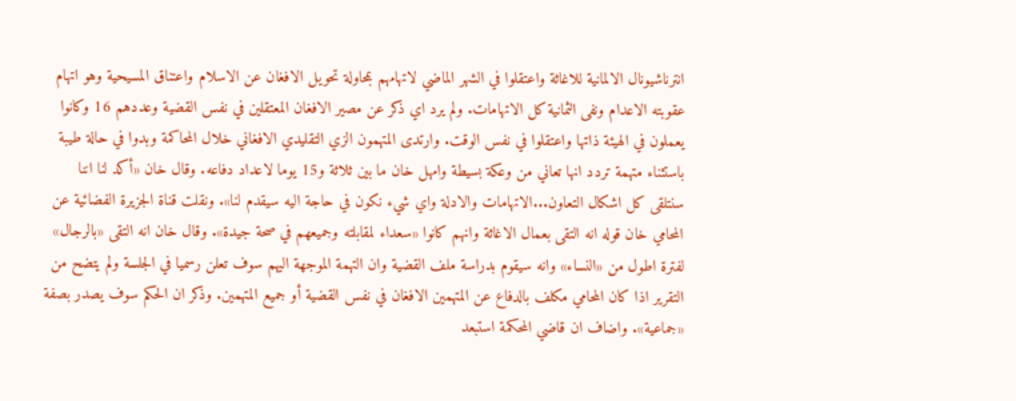انترناشيونال الالمانية للاغاثة واعتقلوا في الشهر الماضي لاتهامهم بمحاولة تحويل الافغان عن الاسلام واعتناق المسيحية وهو اتهام عقوبته الاعدام ونفى الثمانية كل الاتهامات. ولم يرد اي ذكر عن مصير الافغان المعتقلين في نفس القضية وعددهم 16 وكانوا يعملون في الهيئة ذاتها واعتقلوا في نفس الوقت. وارتدى المتهمون الزي التقليدي الافغاني خلال المحاكمة وبدوا في حالة طيبة باستثناء متهمة تردد انها تعاني من وعكة بسيطة وامهل خان ما بين ثلاثة و15 يوما لاعداد دفاعه. وقال خان «أكد لنا اننا سنتلقى كل اشكال التعاون...الاتهامات والادلة واي شيء نكون في حاجة اليه سيقدم لنا». ونقلت قناة الجزيرة الفضائية عن المحامي خان قوله انه التقى بعمال الاغاثة وانهم كانوا «سعداء لمقابلته وجميعهم في صحة جيدة». وقال خان انه التقى «بالرجال» لفترة اطول من «النساء» وانه سيقوم بدراسة ملف القضية وان التهمة الموجهة اليهم سوف تعلن رسميا في الجلسة ولم يتضح من التقرير اذا كان المحامي مكلف بالدفاع عن المتهمين الافغان في نفس القضية أو جميع المتهمين. وذكر ان الحكم سوف يصدر بصفة «جماعية». واضاف ان قاضي المحكمة استبعد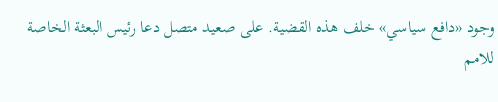وجود «دافع سياسي» خلف هذه القضية. على صعيد متصل دعا رئيس البعثة الخاصة للامم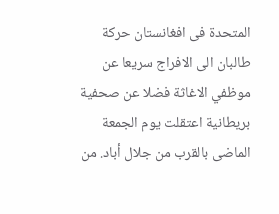المتحدة فى افغانستان حركة طالبان الى الافراج سريعا عن موظفي الاغاثة فضلا عن صحفية بريطانية اعتقلت يوم الجمعة الماضى بالقرب من جلال أباد. من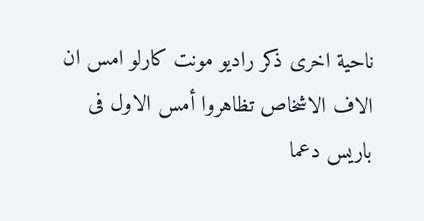ناحية اخرى ذكر راديو مونت كارلو امس ان الاف الاشخاص تظاهروا أمس الاول فى باريس دعما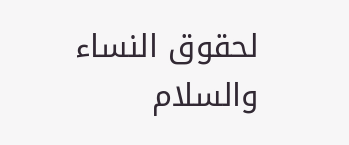لحقوق النساء والسلام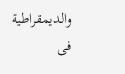والديمقراطية فى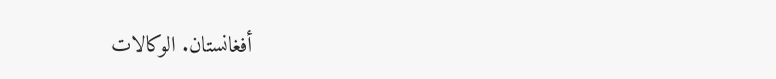أفغانستان. الوكالات